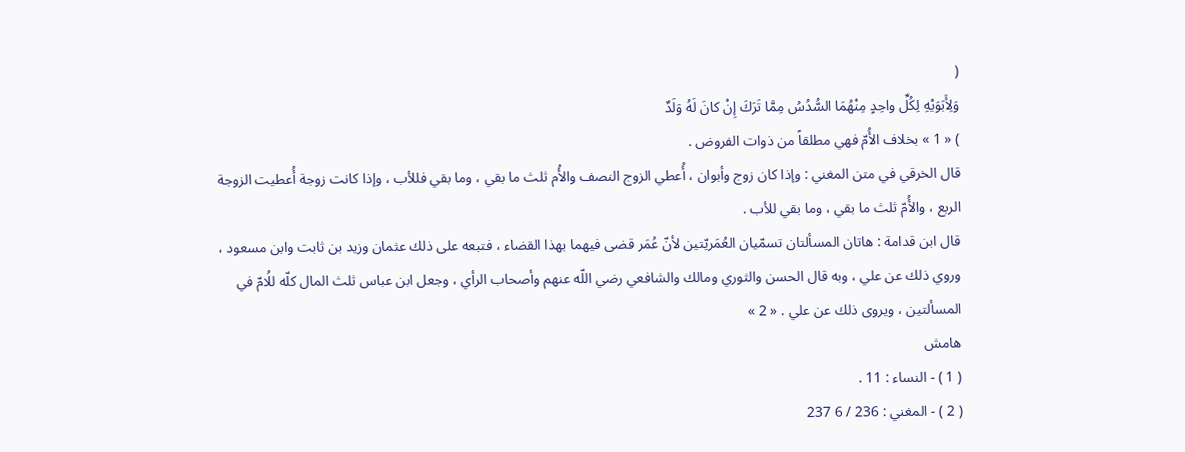(
وَلِأَبَوَيْهِ لِكُلِّ واحِدٍ مِنْهُمَا السُّدُسُ مِمَّا تَرَكَ إِنْ كانَ لَهُ وَلَدٌ
) « 1 » بخلاف الأُمّ فهي مطلقاً من ذوات الفروض .
قال الخرقي في متن المغني : وإذا كان زوج وأبوان ، أُعطي الزوج النصف والأُم ثلث ما بقي ، وما بقي فللأب ، وإذا كانت زوجة أُعطيت الزوجة الربع ، والأُمّ ثلث ما بقي ، وما بقي للأب .
قال ابن قدامة : هاتان المسألتان تسمّيان العُمَريّتين لأنّ عُمَر قضى فيهما بهذا القضاء ، فتبعه على ذلك عثمان وزيد بن ثابت وابن مسعود ، وروي ذلك عن علي ، وبه قال الحسن والثوري ومالك والشافعي رضي اللّه عنهم وأصحاب الرأي ، وجعل ابن عباس ثلث المال كلّه للُامّ في المسألتين ، ويروى ذلك عن علي . « 2 »
هامش
( 1 ) - النساء : 11 .
( 2 ) - المغني : 236 / 6 237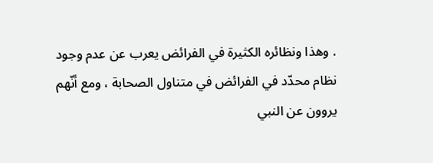. وهذا ونظائره الكثيرة في الفرائض يعرب عن عدم وجود نظام محدّد في الفرائض في متناول الصحابة ، ومع أنّهم يروون عن النبي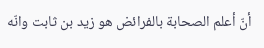أنّ أعلم الصحابة بالفرائض هو زيد بن ثابت وانّه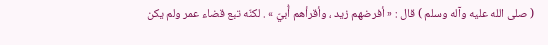( صلى الله عليه وآله وسلم ) قال : « أفرضهم زيد ، وأقرأهم أُبيّ » . لكنّه تبع قضاء عمر ولم يكن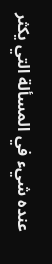عنده شيء في المسألة التي يكثر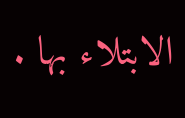الابتلاء بها .